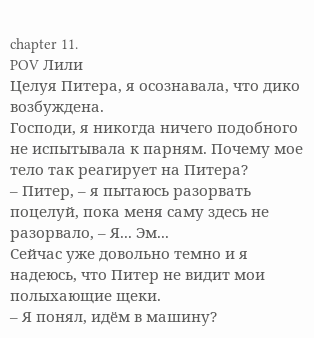chapter 11.
POV Лили
Целуя Питера, я осознавала, что дико возбуждена.
Господи, я никогда ничего подобного не испытывала к парням. Почему мое тело так реагирует на Питера?
– Питер, – я пытаюсь разорвать поцелуй, пока меня саму здесь не разорвало, – Я... Эм...
Сейчас уже довольно темно и я надеюсь, что Питер не видит мои полыхающие щеки.
– Я понял, идём в машину?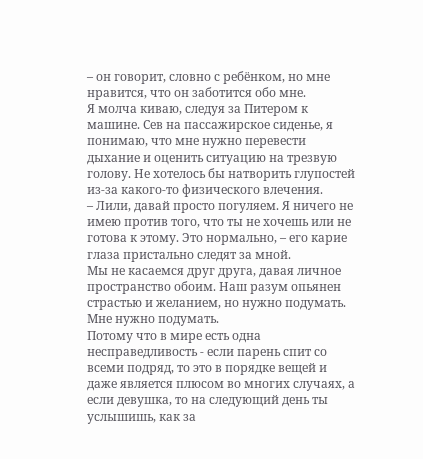– он говорит, словно с ребёнком, но мне нравится, что он заботится обо мне.
Я молча киваю, следуя за Питером к машине. Сев на пассажирское сиденье, я понимаю, что мне нужно перевести дыхание и оценить ситуацию на трезвую голову. Не хотелось бы натворить глупостей из-за какого-то физического влечения.
– Лили, давай просто погуляем. Я ничего не имею против того, что ты не хочешь или не готова к этому. Это нормально, – его карие глаза пристально следят за мной.
Мы не касаемся друг друга, давая личное пространство обоим. Наш разум опьянен страстью и желанием, но нужно подумать.
Мне нужно подумать.
Потому что в мире есть одна несправедливость - если парень спит со всеми подряд, то это в порядке вещей и даже является плюсом во многих случаях, а если девушка, то на следующий день ты услышишь, как за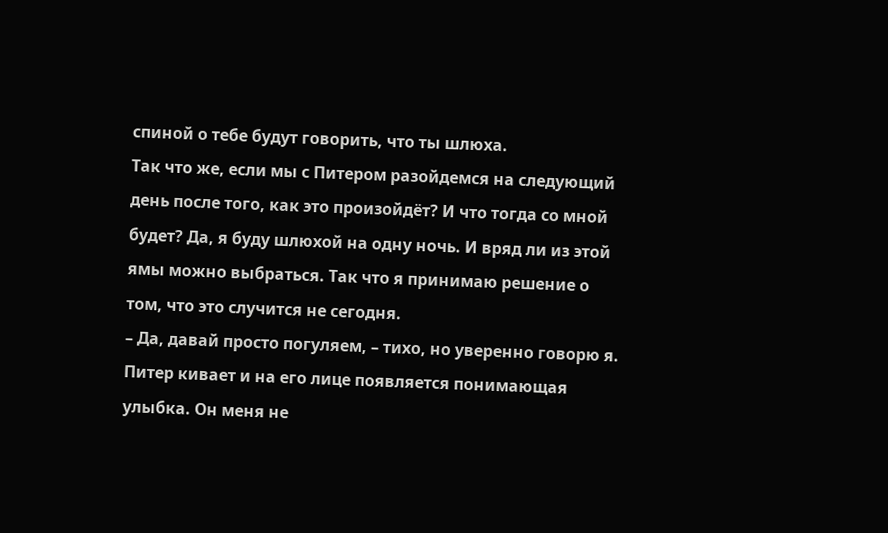спиной о тебе будут говорить, что ты шлюха.
Так что же, если мы с Питером разойдемся на следующий день после того, как это произойдёт? И что тогда со мной будет? Да, я буду шлюхой на одну ночь. И вряд ли из этой ямы можно выбраться. Так что я принимаю решение о том, что это случится не сегодня.
– Да, давай просто погуляем, – тихо, но уверенно говорю я.
Питер кивает и на его лице появляется понимающая улыбка. Он меня не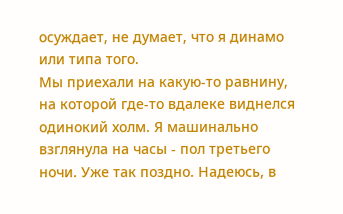осуждает, не думает, что я динамо или типа того.
Мы приехали на какую-то равнину, на которой где-то вдалеке виднелся одинокий холм. Я машинально взглянула на часы - пол третьего ночи. Уже так поздно. Надеюсь, в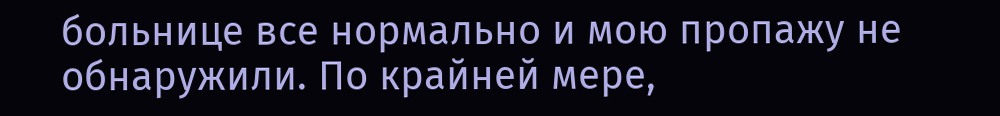больнице все нормально и мою пропажу не обнаружили. По крайней мере,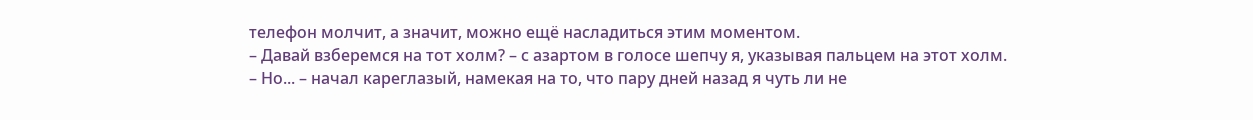телефон молчит, а значит, можно ещё насладиться этим моментом.
– Давай взберемся на тот холм? – с азартом в голосе шепчу я, указывая пальцем на этот холм.
– Но... – начал кареглазый, намекая на то, что пару дней назад я чуть ли не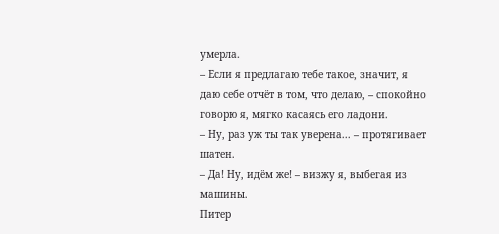умерла.
– Если я предлагаю тебе такое, значит, я даю себе отчёт в том, что делаю, – спокойно говорю я, мягко касаясь его ладони.
– Ну, раз уж ты так уверена... – протягивает шатен.
– Да! Ну, идём же! – визжу я, выбегая из машины.
Питер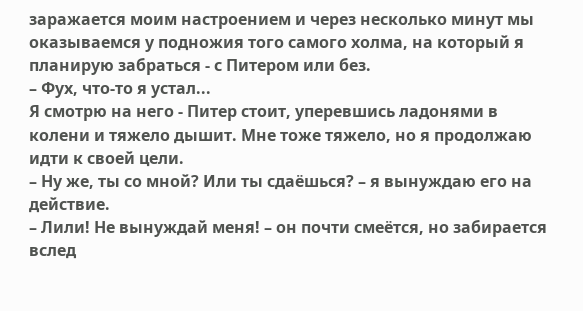заражается моим настроением и через несколько минут мы оказываемся у подножия того самого холма, на который я планирую забраться - с Питером или без.
– Фух, что-то я устал...
Я смотрю на него - Питер стоит, уперевшись ладонями в колени и тяжело дышит. Мне тоже тяжело, но я продолжаю идти к своей цели.
– Ну же, ты со мной? Или ты сдаёшься? – я вынуждаю его на действие.
– Лили! Не вынуждай меня! – он почти смеётся, но забирается вслед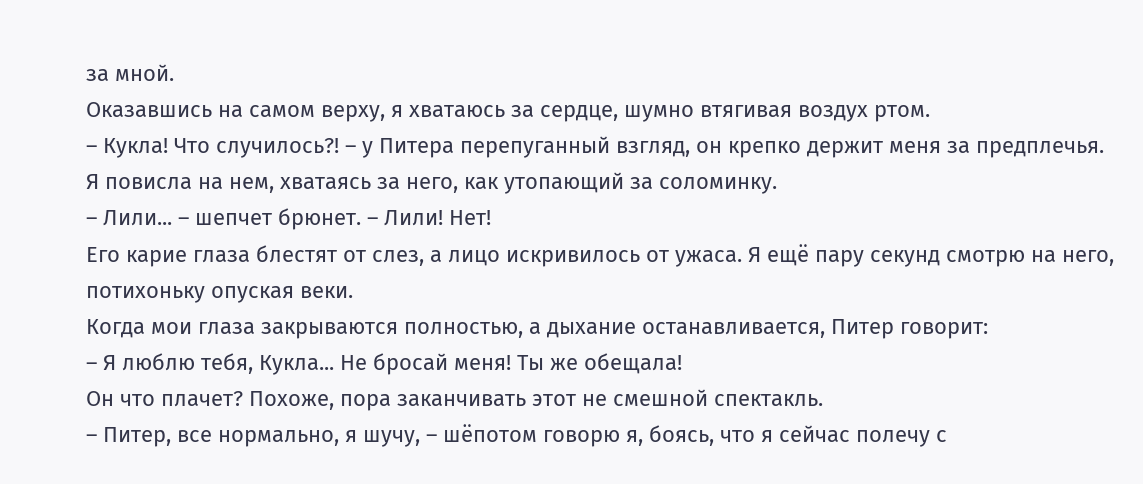за мной.
Оказавшись на самом верху, я хватаюсь за сердце, шумно втягивая воздух ртом.
– Кукла! Что случилось?! – у Питера перепуганный взгляд, он крепко держит меня за предплечья.
Я повисла на нем, хватаясь за него, как утопающий за соломинку.
– Лили... – шепчет брюнет. – Лили! Нет!
Его карие глаза блестят от слез, а лицо искривилось от ужаса. Я ещё пару секунд смотрю на него, потихоньку опуская веки.
Когда мои глаза закрываются полностью, а дыхание останавливается, Питер говорит:
– Я люблю тебя, Кукла... Не бросай меня! Ты же обещала!
Он что плачет? Похоже, пора заканчивать этот не смешной спектакль.
– Питер, все нормально, я шучу, – шёпотом говорю я, боясь, что я сейчас полечу с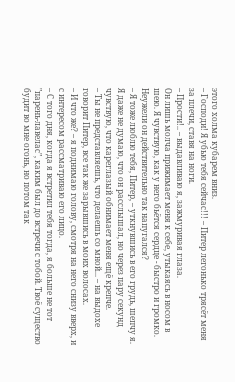этого холма кубарем вниз.
– Господи! Я убью тебя сейчас!!! – Питер легонько трясёт меня за плечи, ставя на ноги.
– Прости!.. – выдавливаю я, зажмуривая глаза.
Он лишь молча прижимает меня к себе, утыкаясь в носом в шею. Я чувствую, как у него бьётся сердце - быстро и громко. Неужели он действительно так напугался?
– Я тоже люблю тебя, Питер, – уткнувшись в его грудь, шепчу я.
Я даже не думаю, что он расслышал, но через пару секунд чувствую, что кареглазый обнимает меня ещё крепче.
– Ты не представляешь, что делаешь со мной... – на выдохе говорит Питер, все так же зарывшись в моих волосах.
– И что же? – я поднимаю голову, смотря на него снизу вверх, и с интересом рассматриваю его лицо.
– С того дня, когда я встретил тебя тогда, я больше не тот "парень-лавелас", каким был до встречи с тобой. Твоё существо будит во мне огонь, но потом так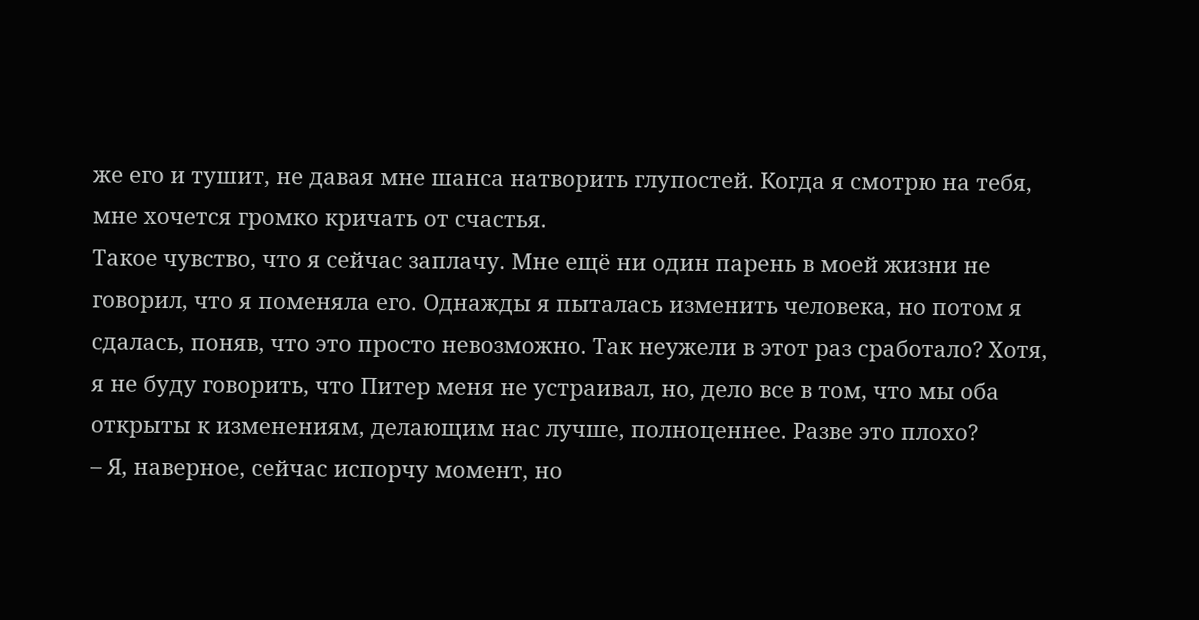же его и тушит, не давая мне шанса натворить глупостей. Когда я смотрю на тебя, мне хочется громко кричать от счастья.
Такое чувство, что я сейчас заплачу. Мне ещё ни один парень в моей жизни не говорил, что я поменяла его. Однажды я пыталась изменить человека, но потом я сдалась, поняв, что это просто невозможно. Так неужели в этот раз сработало? Хотя, я не буду говорить, что Питер меня не устраивал, но, дело все в том, что мы оба открыты к изменениям, делающим нас лучше, полноценнее. Разве это плохо?
– Я, наверное, сейчас испорчу момент, но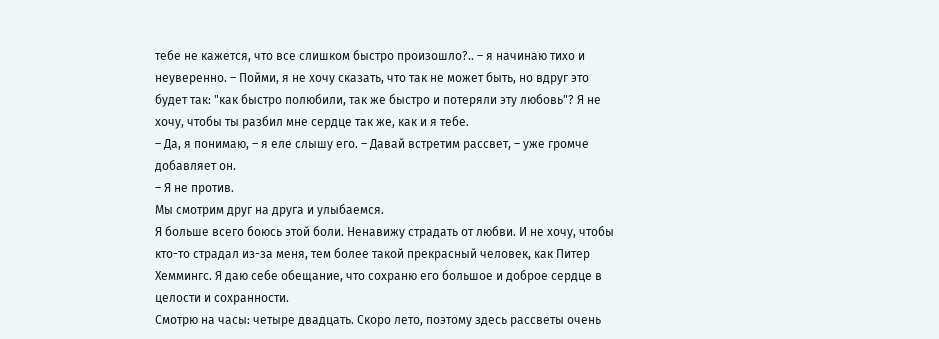тебе не кажется, что все слишком быстро произошло?.. – я начинаю тихо и неуверенно. – Пойми, я не хочу сказать, что так не может быть, но вдруг это будет так: "как быстро полюбили, так же быстро и потеряли эту любовь"? Я не хочу, чтобы ты разбил мне сердце так же, как и я тебе.
– Да, я понимаю, – я еле слышу его. – Давай встретим рассвет, – уже громче добавляет он.
– Я не против.
Мы смотрим друг на друга и улыбаемся.
Я больше всего боюсь этой боли. Ненавижу страдать от любви. И не хочу, чтобы кто-то страдал из-за меня, тем более такой прекрасный человек, как Питер Хеммингс. Я даю себе обещание, что сохраню его большое и доброе сердце в целости и сохранности.
Смотрю на часы: четыре двадцать. Скоро лето, поэтому здесь рассветы очень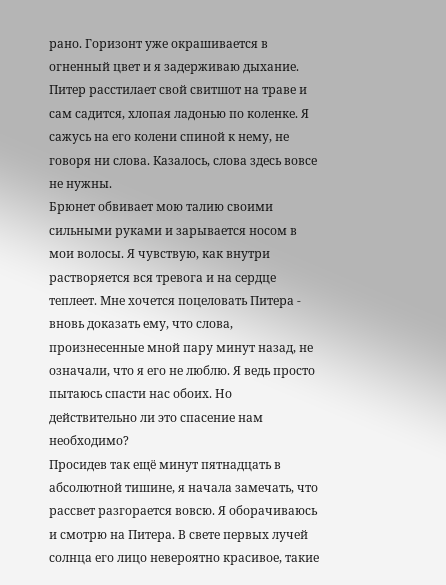рано. Горизонт уже окрашивается в огненный цвет и я задерживаю дыхание.
Питер расстилает свой свитшот на траве и сам садится, хлопая ладонью по коленке. Я сажусь на его колени спиной к нему, не говоря ни слова. Казалось, слова здесь вовсе не нужны.
Брюнет обвивает мою талию своими сильными руками и зарывается носом в мои волосы. Я чувствую, как внутри растворяется вся тревога и на сердце теплеет. Мне хочется поцеловать Питера - вновь доказать ему, что слова, произнесенные мной пару минут назад, не означали, что я его не люблю. Я ведь просто пытаюсь спасти нас обоих. Но действительно ли это спасение нам необходимо?
Просидев так ещё минут пятнадцать в абсолютной тишине, я начала замечать, что рассвет разгорается вовсю. Я оборачиваюсь и смотрю на Питера. В свете первых лучей солнца его лицо невероятно красивое, такие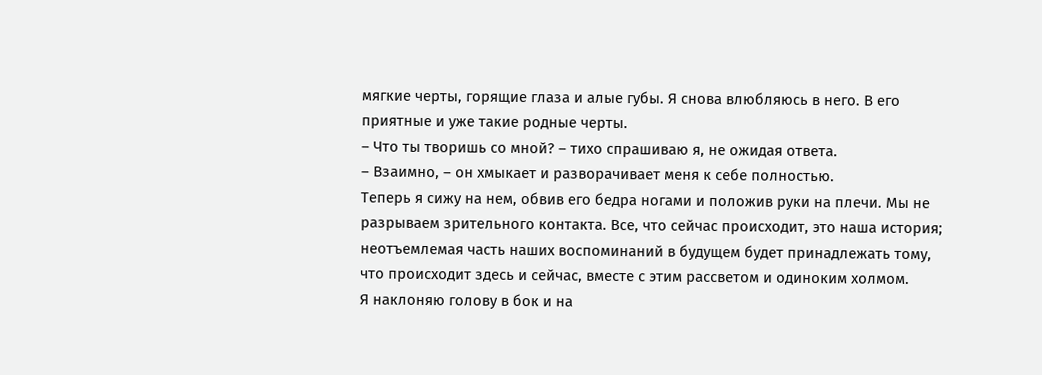мягкие черты, горящие глаза и алые губы. Я снова влюбляюсь в него. В его приятные и уже такие родные черты.
– Что ты творишь со мной? – тихо спрашиваю я, не ожидая ответа.
– Взаимно, – он хмыкает и разворачивает меня к себе полностью.
Теперь я сижу на нем, обвив его бедра ногами и положив руки на плечи. Мы не разрываем зрительного контакта. Все, что сейчас происходит, это наша история; неотъемлемая часть наших воспоминаний в будущем будет принадлежать тому, что происходит здесь и сейчас, вместе с этим рассветом и одиноким холмом.
Я наклоняю голову в бок и на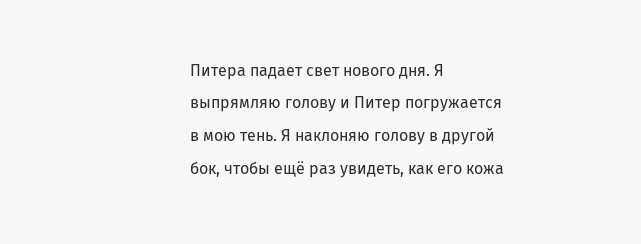Питера падает свет нового дня. Я выпрямляю голову и Питер погружается в мою тень. Я наклоняю голову в другой бок, чтобы ещё раз увидеть, как его кожа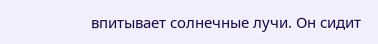впитывает солнечные лучи. Он сидит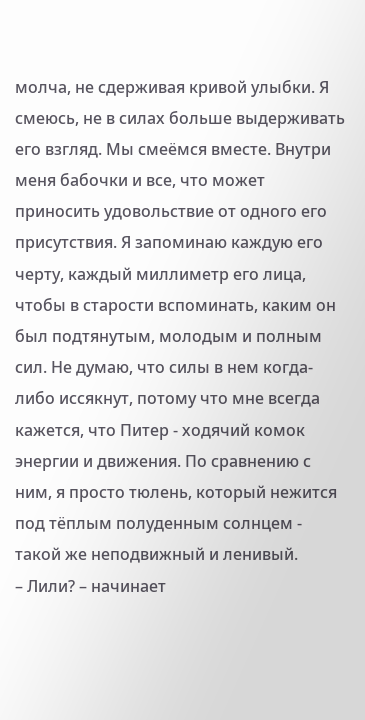молча, не сдерживая кривой улыбки. Я смеюсь, не в силах больше выдерживать его взгляд. Мы смеёмся вместе. Внутри меня бабочки и все, что может приносить удовольствие от одного его присутствия. Я запоминаю каждую его черту, каждый миллиметр его лица, чтобы в старости вспоминать, каким он был подтянутым, молодым и полным сил. Не думаю, что силы в нем когда-либо иссякнут, потому что мне всегда кажется, что Питер - ходячий комок энергии и движения. По сравнению с ним, я просто тюлень, который нежится под тёплым полуденным солнцем - такой же неподвижный и ленивый.
– Лили? – начинает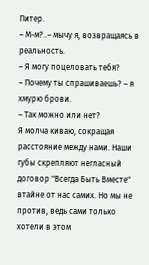Питер.
– М-м?..– мычу я, возвращаясь в реальность.
– Я могу поцеловать тебя?
– Почему ты спрашиваешь? – я хмурю брови.
– Так можно или нет?
Я молча киваю, сокращая расстояние между нами. Наши губы скрепляют негласный договор "Всегда Быть Вместе" втайне от нас самих. Но мы не против, ведь сами только хотели в этом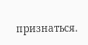признаться.